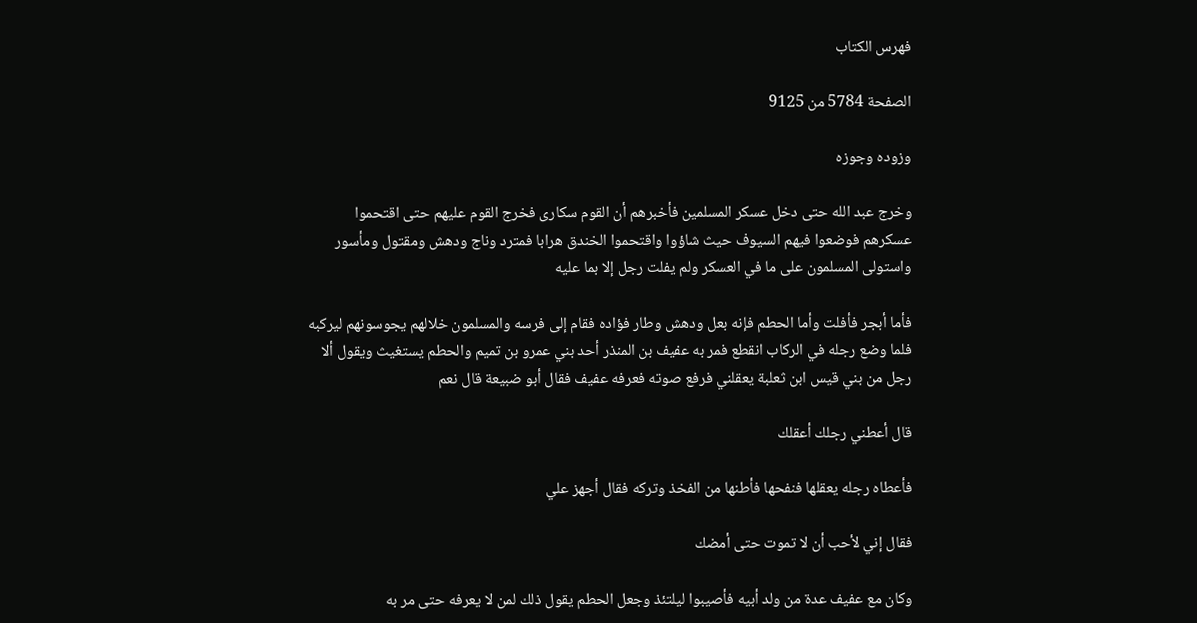فهرس الكتاب

الصفحة 5784 من 9125

وزوده وجوزه

وخرج عبد الله حتى دخل عسكر المسلمين فأخبرهم أن القوم سكارى فخرج القوم عليهم حتى اقتحموا عسكرهم فوضعوا فيهم السيوف حيث شاؤوا واقتحموا الخندق هرابا فمترد وناج ودهش ومقتول ومأسور واستولى المسلمون على ما في العسكر ولم يفلت رجل إلا بما عليه

فأما أبجر فأفلت وأما الحطم فإنه بعل ودهش وطار فؤاده فقام إلى فرسه والمسلمون خلالهم يجوسونهم ليركبه فلما وضع رجله في الركاب انقطع فمر به عفيف بن المنذر أحد بني عمرو بن تميم والحطم يستغيث ويقول ألا رجل من بني قيس ابن ثعلبة يعقلني فرفع صوته فعرفه عفيف فقال أبو ضبيعة قال نعم

قال أعطني رجلك أعقلك

فأعطاه رجله يعقلها فنفحها فأطنها من الفخذ وتركه فقال أجهز علي

فقال إني لأحب أن لا تموت حتى أمضك

وكان مع عفيف عدة من ولد أبيه فأصيبوا ليلتئذ وجعل الحطم يقول ذلك لمن لا يعرفه حتى مر به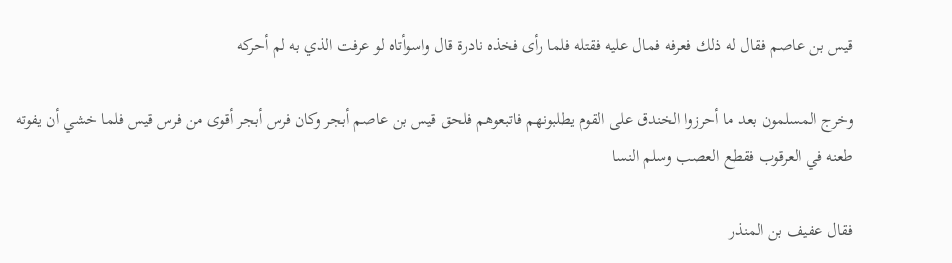قيس بن عاصم فقال له ذلك فعرفه فمال عليه فقتله فلما رأى فخذه نادرة قال واسوأتاه لو عرفت الذي به لم أحركه

وخرج المسلمون بعد ما أحرزوا الخندق على القوم يطلبونهم فاتبعوهم فلحق قيس بن عاصم أبجر وكان فرس أبجر أقوى من فرس قيس فلما خشي أن يفوته طعنه في العرقوب فقطع العصب وسلم النسا

فقال عفيف بن المنذر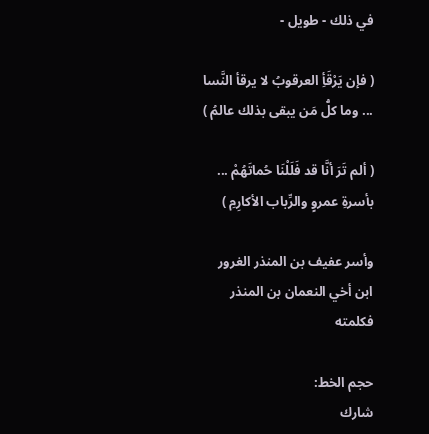في ذلك - طويل -

( فإن يَرْقَأِ العرقوبُ لا يرقأ النَّسا ... وما كلُّ مَن يبقى بذلك عالمُ )

( ألم تَرَ أنَّا قد فَلَلْنَا حُماتَهُمْ ... بأسرةِ عمروٍ والرِّباب الأكارِمِ )

وأسر عفيف بن المنذر الغرور ابن أخي النعمان بن المنذر فكلمته

حجم الخط:
شارك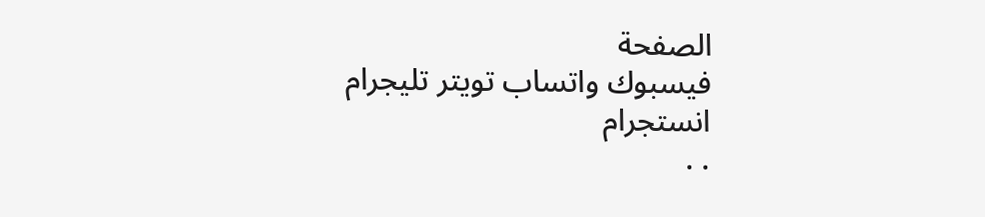الصفحة
فيسبوك واتساب تويتر تليجرام انستجرام
. .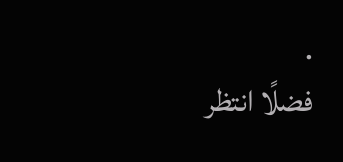.
فضلًا انتظر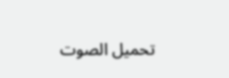تحميل الصوت